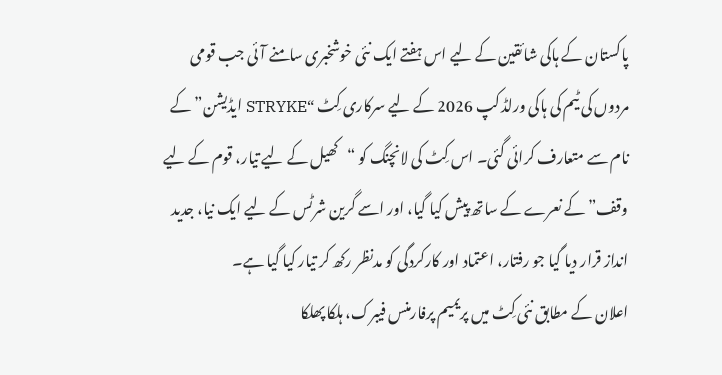پاکستان کے ہاکی شائقین کے لیے اس ہفتے ایک نئی خوشخبری سامنے آئی جب قومی مردوں کی ٹیم کی ہاکی ورلڈ کپ 2026 کے لیے سرکاری کِٹ “STRYKE ایڈیشن” کے نام سے متعارف کرائی گئی۔ اس کِٹ کی لانچنگ کو “کھیل کے لیے تیار، قوم کے لیے وقف” کے نعرے کے ساتھ پیش کیا گیا، اور اسے گرین شرٹس کے لیے ایک نیا، جدید انداز قرار دیا گیا جو رفتار، اعتماد اور کارکردگی کو مدنظر رکھ کر تیار کیا گیا ہے۔
اعلان کے مطابق نئی کِٹ میں پریمیم پرفارمنس فیبرک، ہلکا پھلکا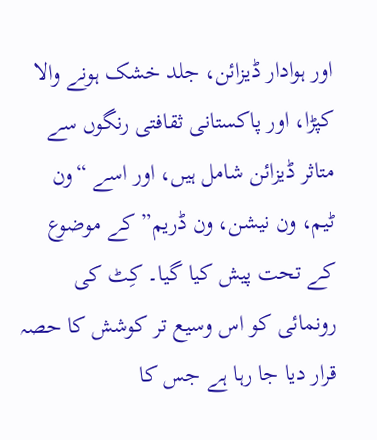اور ہوادار ڈیزائن، جلد خشک ہونے والا کپڑا، اور پاکستانی ثقافتی رنگوں سے متاثر ڈیزائن شامل ہیں، اور اسے “ون ٹیم، ون نیشن، ون ڈریم” کے موضوع کے تحت پیش کیا گیا۔ کِٹ کی رونمائی کو اس وسیع تر کوشش کا حصہ قرار دیا جا رہا ہے جس کا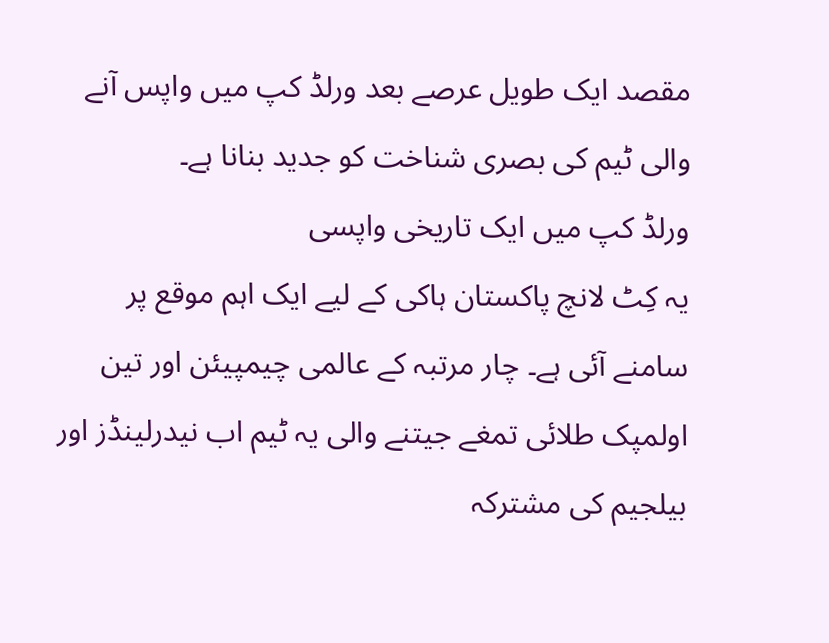مقصد ایک طویل عرصے بعد ورلڈ کپ میں واپس آنے والی ٹیم کی بصری شناخت کو جدید بنانا ہے۔
ورلڈ کپ میں ایک تاریخی واپسی
یہ کِٹ لانچ پاکستان ہاکی کے لیے ایک اہم موقع پر سامنے آئی ہے۔ چار مرتبہ کے عالمی چیمپیئن اور تین اولمپک طلائی تمغے جیتنے والی یہ ٹیم اب نیدرلینڈز اور بیلجیم کی مشترکہ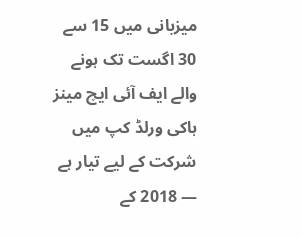میزبانی میں 15 سے 30 اگست تک ہونے والے ایف آئی ایچ مینز ہاکی ورلڈ کپ میں شرکت کے لیے تیار ہے — 2018 کے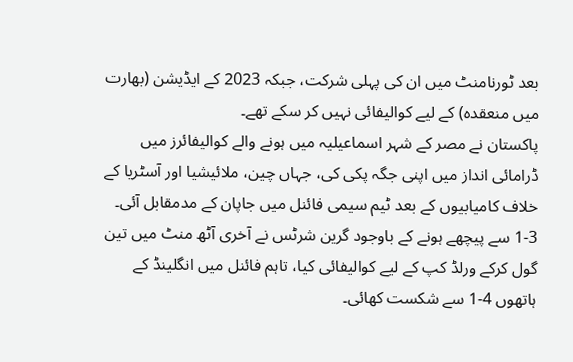بعد ٹورنامنٹ میں ان کی پہلی شرکت، جبکہ 2023 کے ایڈیشن (بھارت میں منعقدہ) کے لیے کوالیفائی نہیں کر سکے تھے۔
پاکستان نے مصر کے شہر اسماعیلیہ میں ہونے والے کوالیفائرز میں ڈرامائی انداز میں اپنی جگہ پکی کی، جہاں چین، ملائیشیا اور آسٹریا کے خلاف کامیابیوں کے بعد ٹیم سیمی فائنل میں جاپان کے مدمقابل آئی۔ 3-1 سے پیچھے ہونے کے باوجود گرین شرٹس نے آخری آٹھ منٹ میں تین گول کرکے ورلڈ کپ کے لیے کوالیفائی کیا، تاہم فائنل میں انگلینڈ کے ہاتھوں 4-1 سے شکست کھائی۔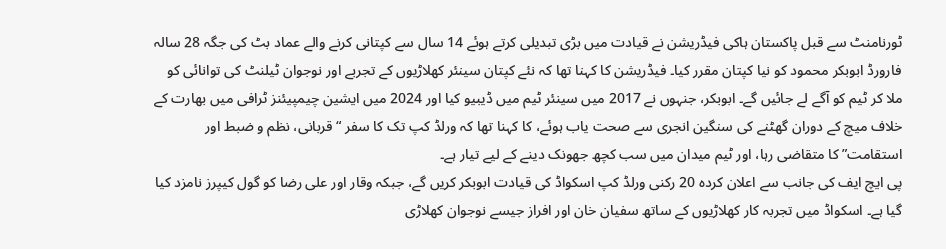ٹورنامنٹ سے قبل پاکستان ہاکی فیڈریشن نے قیادت میں بڑی تبدیلی کرتے ہوئے 14 سال سے کپتانی کرنے والے عماد بٹ کی جگہ 28 سالہ فارورڈ ابوبکر محمود کو نیا کپتان مقرر کیا۔ فیڈریشن کا کہنا تھا کہ نئے کپتان سینئر کھلاڑیوں کے تجربے اور نوجوان ٹیلنٹ کی توانائی کو ملا کر ٹیم کو آگے لے جائیں گے۔ ابوبکر، جنہوں نے 2017 میں سینئر ٹیم میں ڈیبیو کیا اور 2024 میں ایشین چیمپیئنز ٹرافی میں بھارت کے خلاف میچ کے دوران گھٹنے کی سنگین انجری سے صحت یاب ہوئے، کا کہنا تھا کہ ورلڈ کپ تک کا سفر “قربانی، نظم و ضبط اور استقامت” کا متقاضی رہا، اور ٹیم میدان میں سب کچھ جھونک دینے کے لیے تیار ہے۔
پی ایچ ایف کی جانب سے اعلان کردہ 20 رکنی ورلڈ کپ اسکواڈ کی قیادت ابوبکر کریں گے، جبکہ وقار اور علی رضا کو گول کیپرز نامزد کیا گیا ہے۔ اسکواڈ میں تجربہ کار کھلاڑیوں کے ساتھ سفیان خان اور افراز جیسے نوجوان کھلاڑی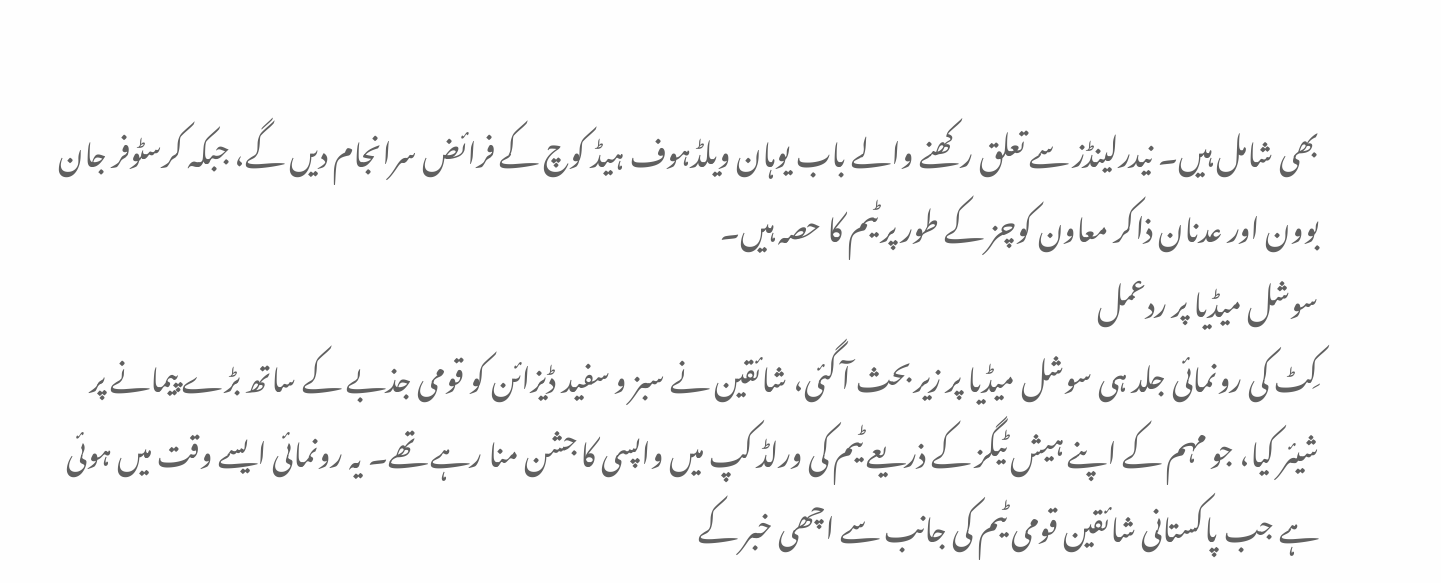بھی شامل ہیں۔ نیدرلینڈز سے تعلق رکھنے والے باب یوہان ویلڈہوف ہیڈ کوچ کے فرائض سرانجام دیں گے، جبکہ کرسٹوفر جان بوون اور عدنان ذاکر معاون کوچز کے طور پر ٹیم کا حصہ ہیں۔
سوشل میڈیا پر ردعمل
کِٹ کی رونمائی جلد ہی سوشل میڈیا پر زیر بحث آ گئی، شائقین نے سبز و سفید ڈیزائن کو قومی جذبے کے ساتھ بڑے پیمانے پر شیئر کیا، جو مہم کے اپنے ہیش ٹیگز کے ذریعے ٹیم کی ورلڈ کپ میں واپسی کا جشن منا رہے تھے۔ یہ رونمائی ایسے وقت میں ہوئی ہے جب پاکستانی شائقین قومی ٹیم کی جانب سے اچھی خبر کے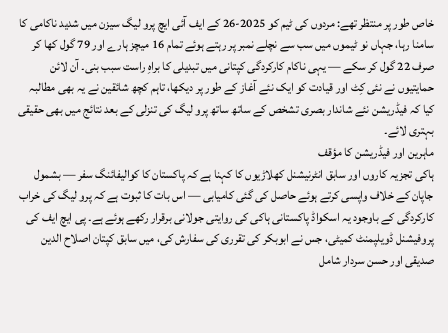خاص طور پر منتظر تھے: مردوں کی ٹیم کو 2025-26 کے ایف آئی ایچ پرو لیگ سیزن میں شدید ناکامی کا سامنا رہا، جہاں نو ٹیموں میں سب سے نچلے نمبر پر رہتے ہوئے تمام 16 میچز ہارے اور 79 گول کھا کر صرف 22 گول کر سکے — یہی ناکام کارکردگی کپتانی میں تبدیلی کا براہِ راست سبب بنی۔ آن لائن حمایتیوں نے نئی کِٹ اور قیادت کو ایک نئے آغاز کے طور پر دیکھا، تاہم کچھ شائقین نے یہ بھی مطالبہ کیا کہ فیڈریشن نئے شاندار بصری تشخص کے ساتھ ساتھ پرو لیگ کی تنزلی کے بعد نتائج میں بھی حقیقی بہتری لائے۔
ماہرین اور فیڈریشن کا مؤقف
ہاکی تجزیہ کاروں اور سابق انٹرنیشنل کھلاڑیوں کا کہنا ہے کہ پاکستان کا کوالیفائنگ سفر — بشمول جاپان کے خلاف واپسی کرتے ہوئے حاصل کی گئی کامیابی — اس بات کا ثبوت ہے کہ پرو لیگ کی خراب کارکردگی کے باوجود یہ اسکواڈ پاکستانی ہاکی کی روایتی جولانی برقرار رکھے ہوئے ہے۔ پی ایچ ایف کی پروفیشنل ڈویلپمنٹ کمیٹی، جس نے ابوبکر کی تقرری کی سفارش کی، میں سابق کپتان اصلاح الدین صدیقی اور حسن سردار شامل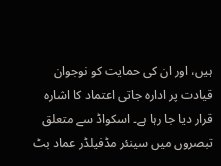ہیں، اور ان کی حمایت کو نوجوان قیادت پر ادارہ جاتی اعتماد کا اشارہ قرار دیا جا رہا ہے۔ اسکواڈ سے متعلق تبصروں میں سینئر مڈفیلڈر عماد بٹ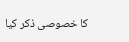کا خصوصی ذکر کیا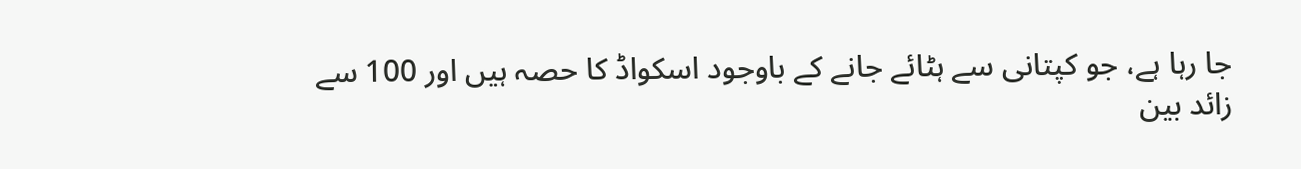جا رہا ہے، جو کپتانی سے ہٹائے جانے کے باوجود اسکواڈ کا حصہ ہیں اور 100 سے زائد بین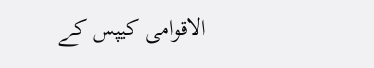الاقوامی کیپس کے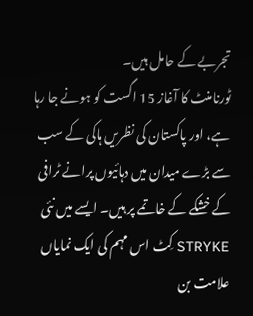تجربے کے حامل ہیں۔
ٹورنامنٹ کا آغاز 15 اگست کو ہونے جا رہا ہے، اور پاکستان کی نظریں ہاکی کے سب سے بڑے میدان میں دہائیوں پرانے ٹرافی کے خشکے کے خاتمے پر ہیں۔ ایسے میں نئی STRYKE کِٹ اس مہم کی ایک نمایاں علامت بن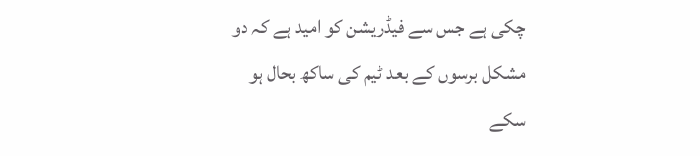چکی ہے جس سے فیڈریشن کو امید ہے کہ دو مشکل برسوں کے بعد ٹیم کی ساکھ بحال ہو سکے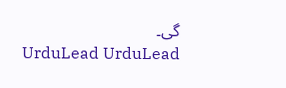گی۔
UrduLead UrduLead